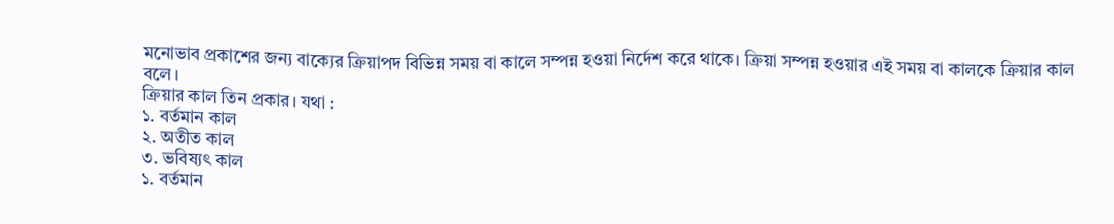মনোভাব প্রকাশের জন্য বাক্যের ক্রিয়াপদ বিভিন্ন সময় বা কালে সম্পন্ন হওয়া নির্দেশ করে থাকে। ক্রিয়া সম্পন্ন হওয়ার এই সময় বা কালকে ক্রিয়ার কাল বলে।
ক্রিয়ার কাল তিন প্রকার। যথা :
১. বর্তমান কাল
২. অতীত কাল
৩. ভবিষ্যৎ কাল
১. বর্তমান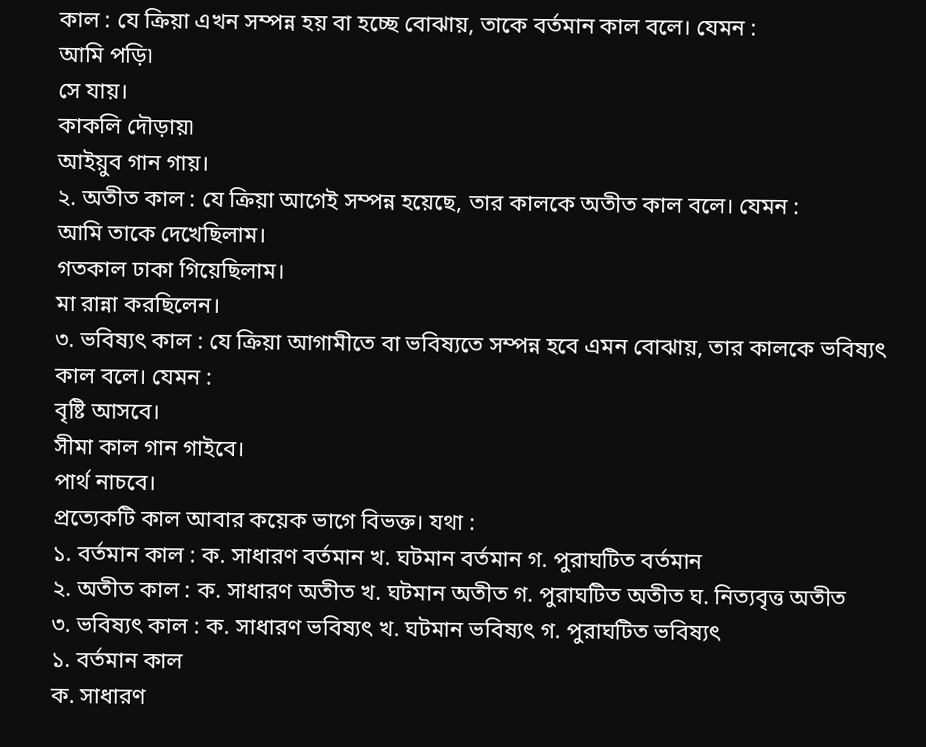কাল : যে ক্রিয়া এখন সম্পন্ন হয় বা হচ্ছে বোঝায়, তাকে বর্তমান কাল বলে। যেমন :
আমি পড়ি৷
সে যায়।
কাকলি দৌড়ায়৷
আইয়ুব গান গায়।
২. অতীত কাল : যে ক্রিয়া আগেই সম্পন্ন হয়েছে, তার কালকে অতীত কাল বলে। যেমন :
আমি তাকে দেখেছিলাম।
গতকাল ঢাকা গিয়েছিলাম।
মা রান্না করছিলেন।
৩. ভবিষ্যৎ কাল : যে ক্রিয়া আগামীতে বা ভবিষ্যতে সম্পন্ন হবে এমন বোঝায়, তার কালকে ভবিষ্যৎ কাল বলে। যেমন :
বৃষ্টি আসবে।
সীমা কাল গান গাইবে।
পার্থ নাচবে।
প্রত্যেকটি কাল আবার কয়েক ভাগে বিভক্ত। যথা :
১. বর্তমান কাল : ক. সাধারণ বর্তমান খ. ঘটমান বর্তমান গ. পুরাঘটিত বর্তমান
২. অতীত কাল : ক. সাধারণ অতীত খ. ঘটমান অতীত গ. পুরাঘটিত অতীত ঘ. নিত্যবৃত্ত অতীত
৩. ভবিষ্যৎ কাল : ক. সাধারণ ভবিষ্যৎ খ. ঘটমান ভবিষ্যৎ গ. পুরাঘটিত ভবিষ্যৎ
১. বর্তমান কাল
ক. সাধারণ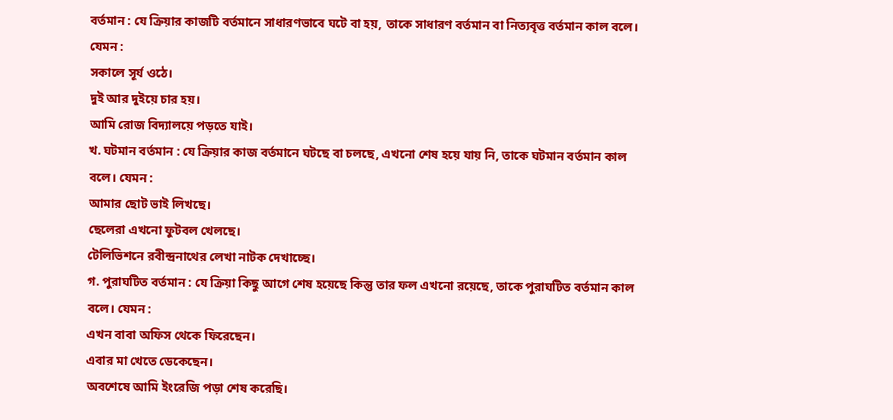বর্তমান : যে ক্রিয়ার কাজটি বর্তমানে সাধারণভাবে ঘটে বা হয়, তাকে সাধারণ বর্তমান বা নিত্যবৃত্ত বর্তমান কাল বলে। যেমন :
সকালে সূর্য ওঠে।
দুই আর দুইয়ে চার হয়।
আমি রোজ বিদ্যালয়ে পড়তে যাই।
খ. ঘটমান বর্তমান : যে ক্রিয়ার কাজ বর্তমানে ঘটছে বা চলছে, এখনো শেষ হয়ে যায় নি, তাকে ঘটমান বর্তমান কাল বলে। যেমন :
আমার ছোট ভাই লিখছে।
ছেলেরা এখনো ফুটবল খেলছে।
টেলিভিশনে রবীন্দ্রনাথের লেখা নাটক দেখাচ্ছে।
গ. পুরাঘটিত বর্তমান : যে ক্রিয়া কিছু আগে শেষ হয়েছে কিন্তু তার ফল এখনো রয়েছে, তাকে পুরাঘটিত বর্তমান কাল বলে। যেমন :
এখন বাবা অফিস থেকে ফিরেছেন।
এবার মা খেতে ডেকেছেন।
অবশেষে আমি ইংরেজি পড়া শেষ করেছি।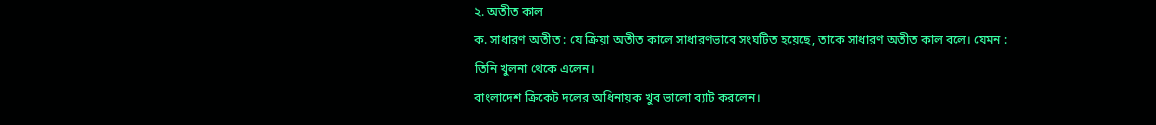২. অতীত কাল
ক. সাধারণ অতীত : যে ক্রিয়া অতীত কালে সাধারণভাবে সংঘটিত হয়েছে, তাকে সাধারণ অতীত কাল বলে। যেমন :
তিনি খুলনা থেকে এলেন।
বাংলাদেশ ক্রিকেট দলের অধিনায়ক খুব ভালো ব্যাট করলেন।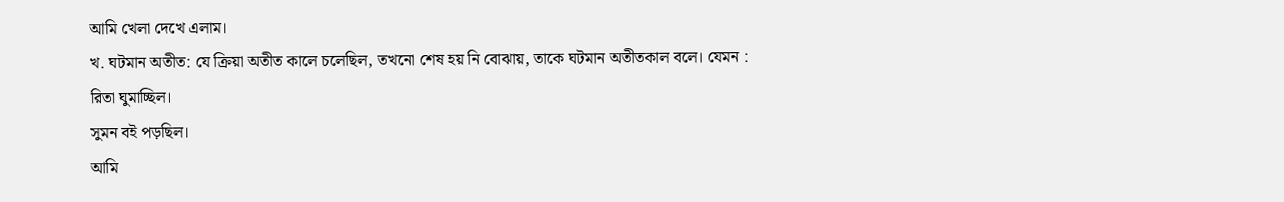আমি খেলা দেখে এলাম।
খ. ঘটমান অতীত: যে ক্রিয়া অতীত কালে চলেছিল, তখনো শেষ হয় নি বোঝায়, তাকে ঘটমান অতীতকাল বলে। যেমন :
রিতা ঘুমাচ্ছিল।
সুমন বই পড়ছিল।
আমি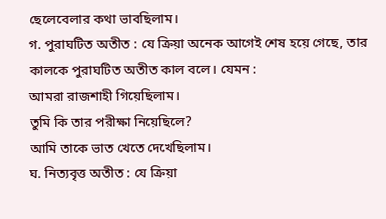ছেলেবেলার কথা ভাবছিলাম।
গ. পুরাঘটিত অতীত : যে ক্রিয়া অনেক আগেই শেষ হয়ে গেছে, তার কালকে পুরাঘটিত অতীত কাল বলে। যেমন :
আমরা রাজশাহী গিয়েছিলাম।
তুমি কি তার পরীক্ষা নিয়েছিলে?
আমি তাকে ভাত খেতে দেখেছিলাম।
ঘ. নিত্যবৃত্ত অতীত : যে ক্রিয়া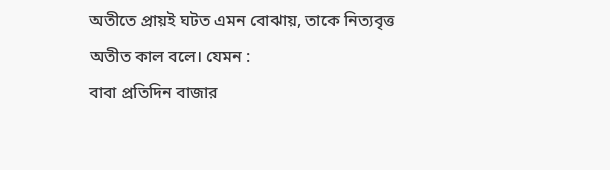অতীতে প্রায়ই ঘটত এমন বোঝায়, তাকে নিত্যবৃত্ত অতীত কাল বলে। যেমন :
বাবা প্রতিদিন বাজার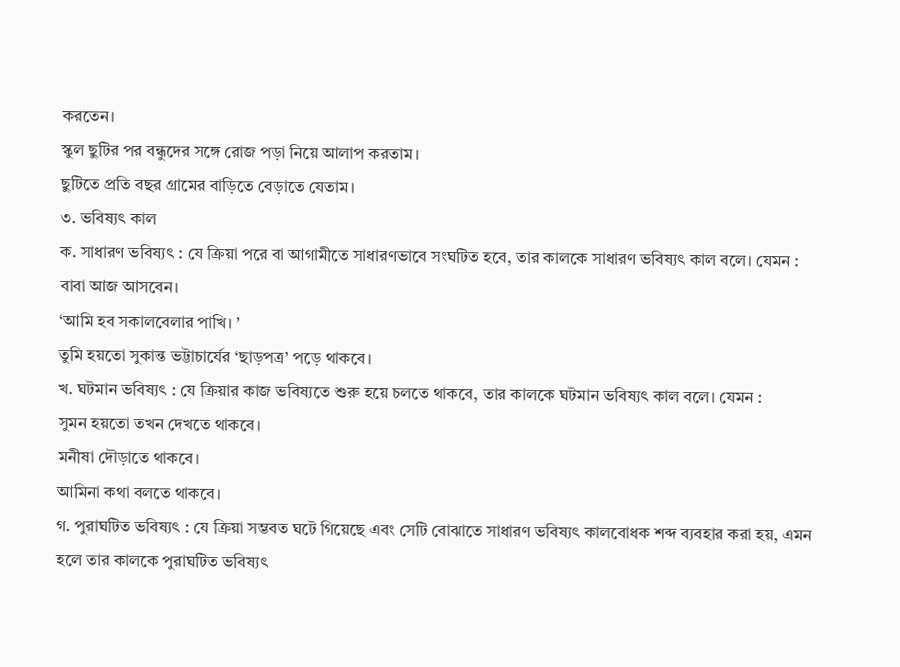করতেন।
স্কুল ছুটির পর বন্ধুদের সঙ্গে রোজ পড়া নিয়ে আলাপ করতাম।
ছুটিতে প্রতি বছর গ্রামের বাড়িতে বেড়াতে যেতাম।
৩. ভবিষ্যৎ কাল
ক. সাধারণ ভবিষ্যৎ : যে ক্রিয়া পরে বা আগামীতে সাধারণভাবে সংঘটিত হবে, তার কালকে সাধারণ ভবিষ্যৎ কাল বলে। যেমন :
বাবা আজ আসবেন।
‘আমি হব সকালবেলার পাখি। ’
তুমি হয়তো সুকান্ত ভট্টাচার্যের ‘ছাড়পত্র’ পড়ে থাকবে।
খ. ঘটমান ভবিষ্যৎ : যে ক্রিয়ার কাজ ভবিষ্যতে শুরু হয়ে চলতে থাকবে, তার কালকে ঘটমান ভবিষ্যৎ কাল বলে। যেমন :
সুমন হয়তো তখন দেখতে থাকবে।
মনীষা দৌড়াতে থাকবে।
আমিনা কথা বলতে থাকবে।
গ. পুরাঘটিত ভবিষ্যৎ : যে ক্রিয়া সম্ভবত ঘটে গিয়েছে এবং সেটি বোঝাতে সাধারণ ভবিষ্যৎ কালবোধক শব্দ ব্যবহার করা হয়, এমন হলে তার কালকে পুরাঘটিত ভবিষ্যৎ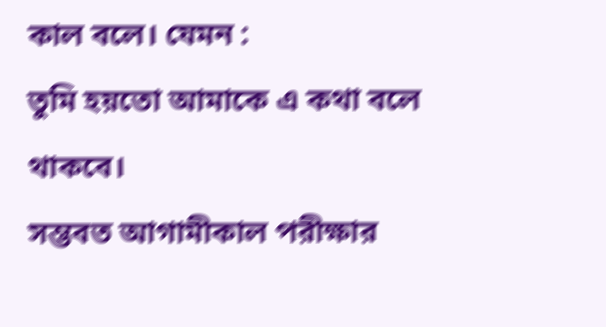কাল বলে। যেমন :
তুমি হয়তো আমাকে এ কথা বলে থাকবে।
সম্ভবত আগামীকাল পরীক্ষার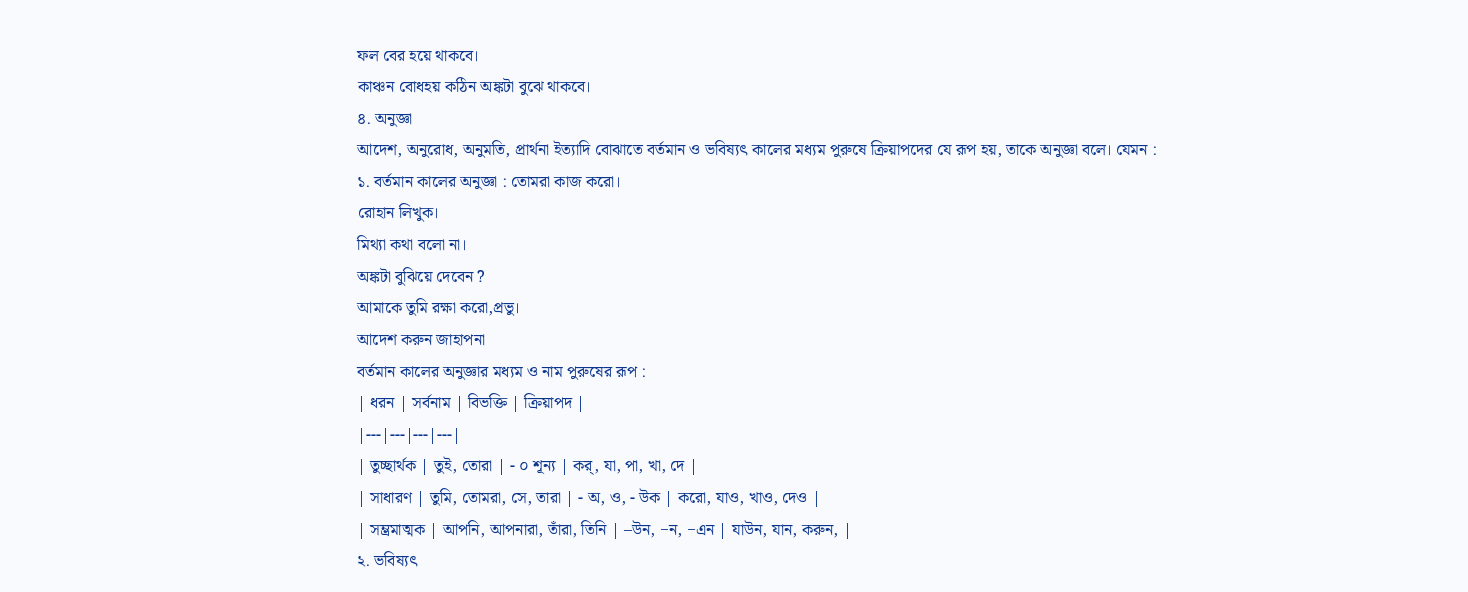ফল বের হয়ে থাকবে।
কাঞ্চন বোধহয় কঠিন অঙ্কটা বুঝে থাকবে।
৪. অনুজ্ঞা
আদেশ, অনুরোধ, অনুমতি, প্রার্থনা ইত্যাদি বোঝাতে বর্তমান ও ভবিষ্যৎ কালের মধ্যম পুরুষে ক্রিয়াপদের যে রূপ হয়, তাকে অনুজ্ঞা বলে। যেমন :
১. বর্তমান কালের অনুজ্ঞা : তোমরা কাজ করো।
রোহান লিখুক।
মিথ্যা কথা বলো না।
অঙ্কটা বুঝিয়ে দেবেন ?
আমাকে তুমি রক্ষা করো,প্রভু।
আদেশ করুন জাহাপনা
বর্তমান কালের অনুজ্ঞার মধ্যম ও নাম পুরুষের রূপ :
| ধরন | সর্বনাম | বিভক্তি | ক্রিয়াপদ |
|---|---|---|---|
| তুচ্ছার্থক | তুই, তোরা | - ০ শূন্য | কর্, যা, পা, খা, দে |
| সাধারণ | তুমি, তোমরা, সে, তারা | - অ, ও, - উক | করো, যাও, খাও, দেও |
| সম্ভ্রমাত্মক | আপনি, আপনারা, তাঁরা, তিনি | –উন, −ন, −এন | যাউন, যান, করুন, |
২. ভবিষ্যৎ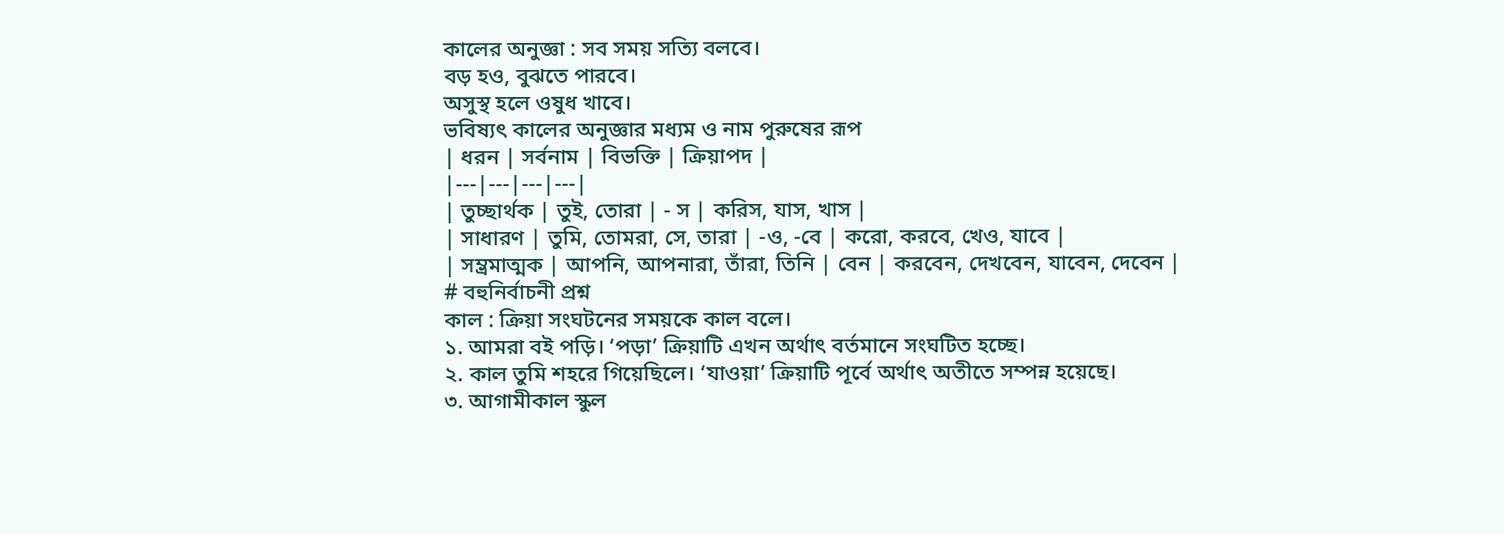কালের অনুজ্ঞা : সব সময় সত্যি বলবে।
বড় হও, বুঝতে পারবে।
অসুস্থ হলে ওষুধ খাবে।
ভবিষ্যৎ কালের অনুজ্ঞার মধ্যম ও নাম পুরুষের রূপ
| ধরন | সর্বনাম | বিভক্তি | ক্রিয়াপদ |
|---|---|---|---|
| তুচ্ছার্থক | তুই, তোরা | - স | করিস, যাস, খাস |
| সাধারণ | তুমি, তোমরা, সে, তারা | -ও, -বে | করো, করবে, খেও, যাবে |
| সম্ভ্রমাত্মক | আপনি, আপনারা, তাঁরা, তিনি | বেন | করবেন, দেখবেন, যাবেন, দেবেন |
# বহুনির্বাচনী প্রশ্ন
কাল : ক্রিয়া সংঘটনের সময়কে কাল বলে।
১. আমরা বই পড়ি। ‘পড়া’ ক্রিয়াটি এখন অর্থাৎ বর্তমানে সংঘটিত হচ্ছে।
২. কাল তুমি শহরে গিয়েছিলে। ‘যাওয়া’ ক্রিয়াটি পূর্বে অর্থাৎ অতীতে সম্পন্ন হয়েছে।
৩. আগামীকাল স্কুল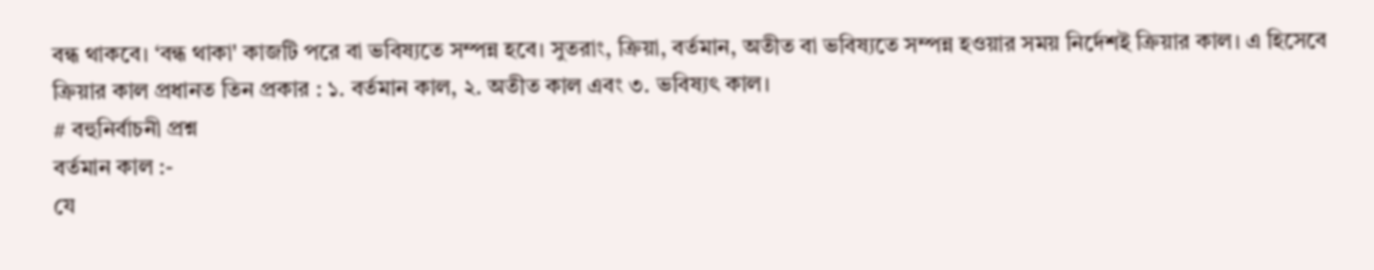বন্ধ থাকবে। ‘বন্ধ থাকা' কাজটি পরে বা ভবিষ্যতে সম্পন্ন হবে। সুতরাং, ক্রিয়া, বর্তমান, অতীত বা ভবিষ্যতে সম্পন্ন হওয়ার সময় নির্দেশই ক্রিয়ার কাল। এ হিসেবে ক্রিয়ার কাল প্রধানত তিন প্রকার : ১. বর্তমান কাল, ২. অতীত কাল এবং ৩. ভবিষ্যৎ কাল।
# বহুনির্বাচনী প্রশ্ন
বর্তমান কাল :-
যে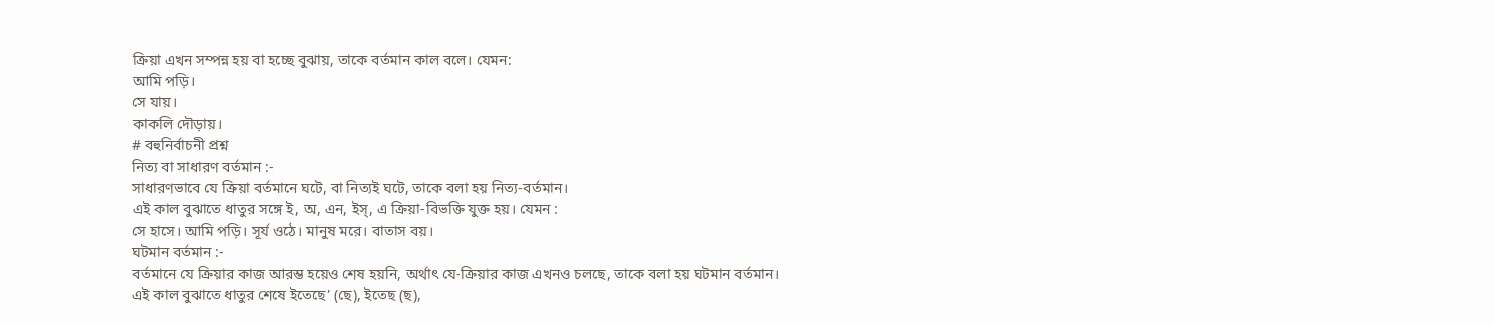ক্রিয়া এখন সম্পন্ন হয় বা হচ্ছে বুঝায়, তাকে বর্তমান কাল বলে। যেমন:
আমি পড়ি।
সে যায়।
কাকলি দৌড়ায়।
# বহুনির্বাচনী প্রশ্ন
নিত্য বা সাধারণ বর্তমান :-
সাধারণভাবে যে ক্রিয়া বর্তমানে ঘটে, বা নিত্যই ঘটে, তাকে বলা হয় নিত্য-বর্তমান।
এই কাল বুঝাতে ধাতুর সঙ্গে ই, অ, এন, ইস্, এ ক্রিয়া-বিভক্তি যুক্ত হয়। যেমন :
সে হাসে। আমি পড়ি। সূর্য ওঠে। মানুষ মরে। বাতাস বয়।
ঘটমান বর্তমান :-
বর্তমানে যে ক্রিয়ার কাজ আরম্ভ হয়েও শেষ হয়নি, অর্থাৎ যে-ক্রিয়ার কাজ এখনও চলছে, তাকে বলা হয় ঘটমান বর্তমান।
এই কাল বুঝাতে ধাতুর শেষে ইতেছে’ (ছে), ইতেছ (ছ),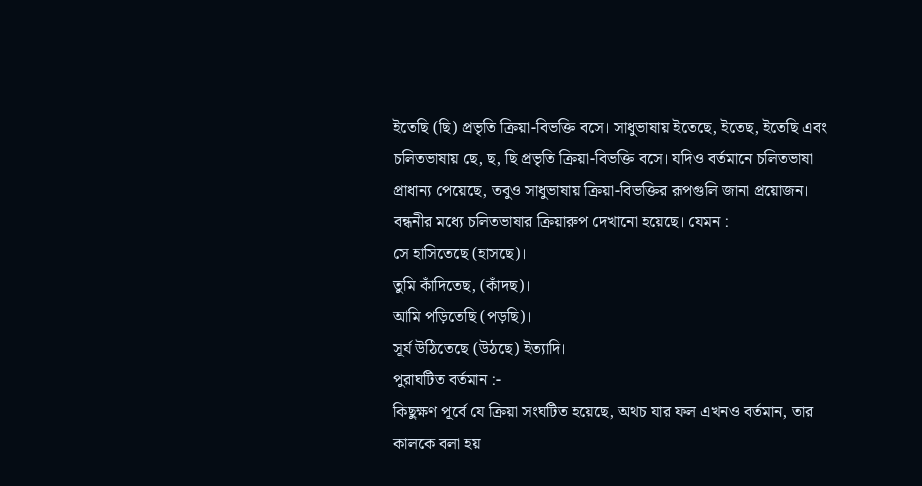ইতেছি (ছি) প্রভৃতি ক্রিয়া-বিভক্তি বসে। সাধুভাষায় ইতেছে, ইতেছ, ইতেছি এবং চলিতভাষায় ছে, ছ, ছি প্রভৃতি ক্রিয়া-বিভক্তি বসে। যদিও বর্তমানে চলিতভাষা প্রাধান্য পেয়েছে, তবুও সাধুভাষায় ক্রিয়া-বিভক্তির রূপগুলি জানা প্রয়োজন।
বন্ধনীর মধ্যে চলিতভাষার ক্রিয়ারুপ দেখানো হয়েছে। যেমন :
সে হাসিতেছে (হাসছে)।
তুমি কাঁদিতেছ, (কাঁদছ)।
আমি পড়িতেছি (পড়ছি)।
সূর্য উঠিতেছে (উঠছে) ইত্যাদি।
পুরাঘটিত বর্তমান :-
কিছুক্ষণ পূর্বে যে ক্রিয়া সংঘটিত হয়েছে, অথচ যার ফল এখনও বর্তমান, তার কালকে বলা হয়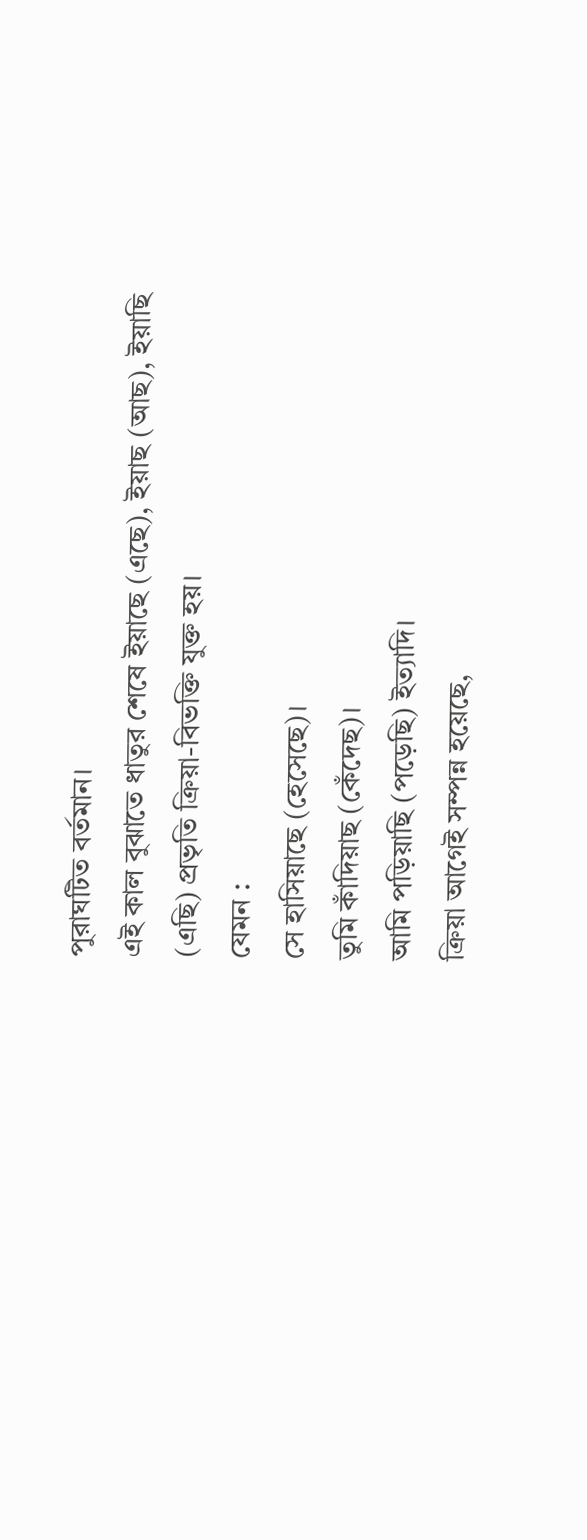পুরাঘটিত বর্তমান।
এই কাল বুঝাতে ধাতুর শেষে ইয়াছে (এছে), ইয়াছ (আছ), ইয়াছি (এছি) প্রভৃতি ক্রিয়া-বিভক্তি যুক্ত হয়।
যেমন :
সে হাসিয়াছে (হেসেছে)।
তুমি কাঁদিয়াছ (কেঁদেছ)।
আমি পড়িয়াছি (পড়েছি) ইত্যাদি।
ক্রিয়া আগেই সম্পন্ন হয়েছে,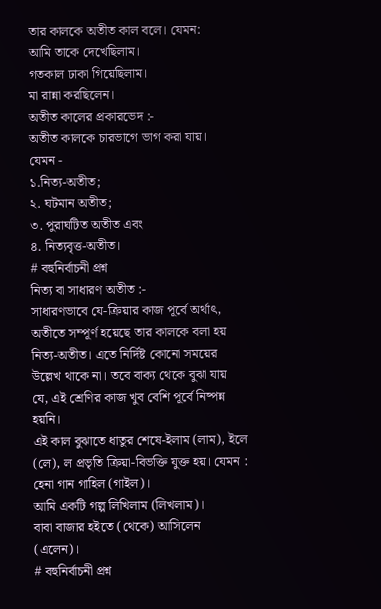তার কালকে অতীত কাল বলে। যেমন:
আমি তাকে দেখেছিলাম।
গতকাল ঢাকা গিয়েছিলাম।
মা রান্না করছিলেন।
অতীত কালের প্রকারভেদ :-
অতীত কালকে চারভাগে ভাগ করা যায়।
যেমন -
১.নিত্য-অতীত;
২. ঘটমান অতীত;
৩. পুরাঘটিত অতীত এবং
৪. নিত্যবৃত্ত-অতীত।
# বহুনির্বাচনী প্রশ্ন
নিত্য বা সাধারণ অতীত :-
সাধারণভাবে যে-ক্রিয়ার কাজ পূর্বে অর্থাৎ, অতীতে সম্পূর্ণ হয়েছে তার কালকে বলা হয় নিত্য-অতীত। এতে নির্দিষ্ট কোনো সময়ের উল্লেখ থাকে না। তবে বাক্য থেকে বুঝা যায় যে, এই শ্রেণির কাজ খুব বেশি পূর্বে নিষ্পন্ন হয়নি।
এই কাল বুঝাতে ধাতুর শেষে-ইলাম (লাম), ইলে (লে), ল প্রভৃতি ক্রিয়া-বিভক্তি যুক্ত হয়। যেমন :
হেনা গান গাহিল (গাইল)।
আমি একটি গল্প লিখিলাম (লিখলাম)।
বাবা বাজার হইতে (থেকে) আসিলেন (এলেন)।
# বহুনির্বাচনী প্রশ্ন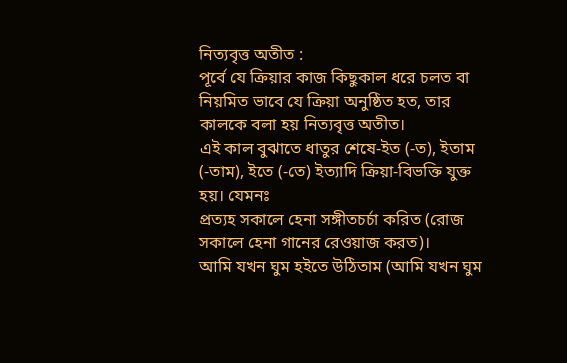নিত্যবৃত্ত অতীত :
পূর্বে যে ক্রিয়ার কাজ কিছুকাল ধরে চলত বা নিয়মিত ভাবে যে ক্রিয়া অনুষ্ঠিত হত, তার কালকে বলা হয় নিত্যবৃত্ত অতীত।
এই কাল বুঝাতে ধাতুর শেষে-ইত (-ত), ইতাম (-তাম), ইতে (-তে) ইত্যাদি ক্রিয়া-বিভক্তি যুক্ত হয়। যেমনঃ
প্রত্যহ সকালে হেনা সঙ্গীতচর্চা করিত (রোজ সকালে হেনা গানের রেওয়াজ করত)।
আমি যখন ঘুম হইতে উঠিতাম (আমি যখন ঘুম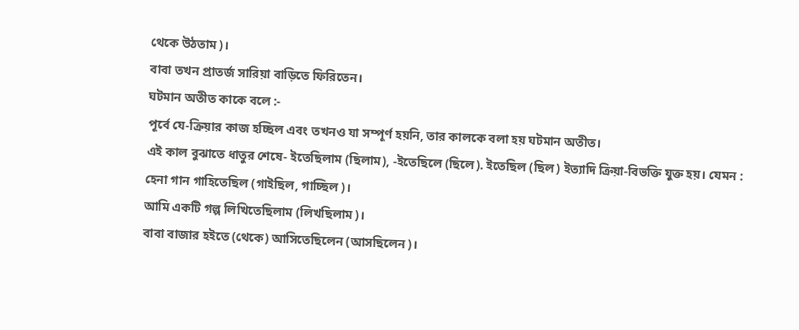থেকে উঠতাম)।
বাবা তখন প্রাতর্জ সারিয়া বাড়িতে ফিরিতেন।
ঘটমান অতীত কাকে বলে :-
পূর্বে যে-ক্রিয়ার কাজ হচ্ছিল এবং তখনও যা সম্পূর্ণ হয়নি, তার কালকে বলা হয় ঘটমান অতীত।
এই কাল বুঝাতে ধাতুর শেষে- ইতেছিলাম (ছিলাম), -ইতেছিলে (ছিলে). ইতেছিল (ছিল) ইত্যাদি ক্রিয়া-বিভক্তি যুক্ত হয়। যেমন :
হেনা গান গাহিতেছিল (গাইছিল, গাচ্ছিল)।
আমি একটি গল্প লিখিতেছিলাম (লিখছিলাম)।
বাবা বাজার হইতে (থেকে) আসিতেছিলেন (আসছিলেন)।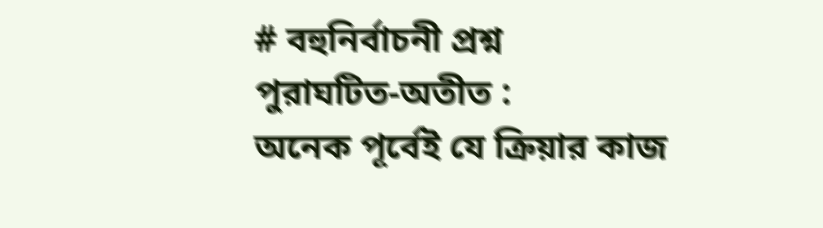# বহুনির্বাচনী প্রশ্ন
পুরাঘটিত-অতীত :
অনেক পূর্বেই যে ক্রিয়ার কাজ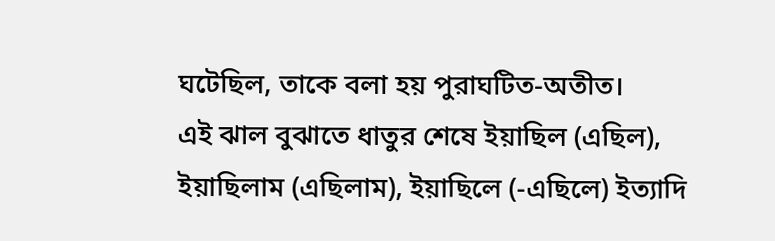ঘটেছিল, তাকে বলা হয় পুরাঘটিত-অতীত।
এই ঝাল বুঝাতে ধাতুর শেষে ইয়াছিল (এছিল), ইয়াছিলাম (এছিলাম), ইয়াছিলে (-এছিলে) ইত্যাদি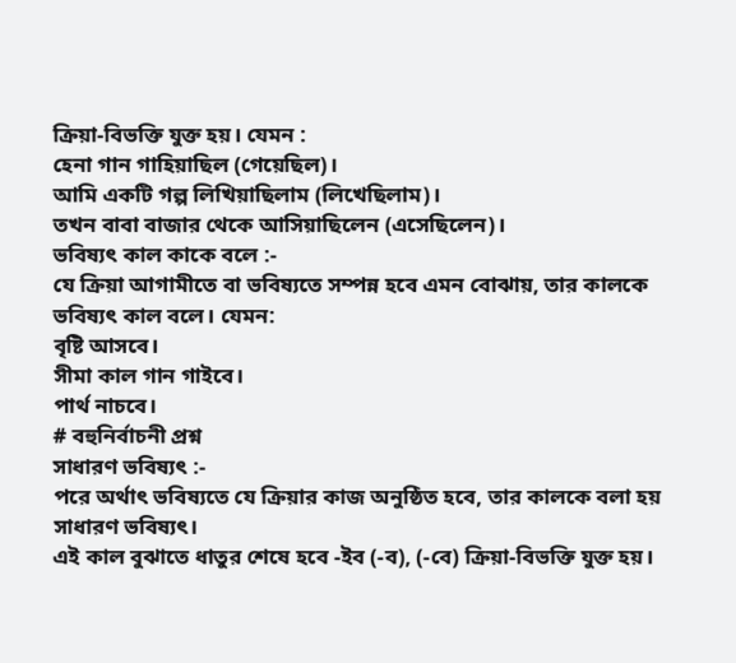ক্রিয়া-বিভক্তি যুক্ত হয়। যেমন :
হেনা গান গাহিয়াছিল (গেয়েছিল)।
আমি একটি গল্প লিখিয়াছিলাম (লিখেছিলাম)।
তখন বাবা বাজার থেকে আসিয়াছিলেন (এসেছিলেন)।
ভবিষ্যৎ কাল কাকে বলে :-
যে ক্রিয়া আগামীতে বা ভবিষ্যতে সম্পন্ন হবে এমন বোঝায়, তার কালকে ভবিষ্যৎ কাল বলে। যেমন:
বৃষ্টি আসবে।
সীমা কাল গান গাইবে।
পার্থ নাচবে।
# বহুনির্বাচনী প্রশ্ন
সাধারণ ভবিষ্যৎ :-
পরে অর্থাৎ ভবিষ্যতে যে ক্রিয়ার কাজ অনুষ্ঠিত হবে, তার কালকে বলা হয় সাধারণ ভবিষ্যৎ।
এই কাল বুঝাতে ধাতুর শেষে হবে -ইব (-ব), (-বে) ক্রিয়া-বিভক্তি যুক্ত হয়।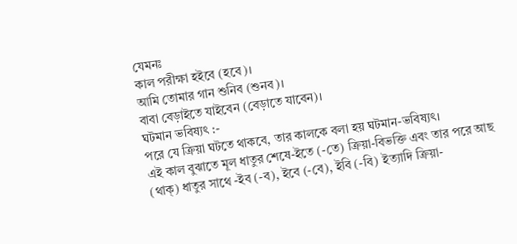যেমনঃ
কাল পরীক্ষা হইবে (হবে)।
আমি তোমার গান শুনিব (শুনব)।
বাবা বেড়াইতে যাইবেন (বেড়াতে যাবেন)।
ঘটমান ভবিষ্যৎ :-
পরে যে ক্রিয়া ঘটতে থাকবে, তার কালকে বলা হয় ঘটমান-ভবিষ্যৎ।
এই কাল বুঝাতে মূল ধাতুর শেষে-ইতে (-তে) ক্রিয়া-বিভক্তি এবং তার পরে আছ (থাক্) ধাতুর সাথে -ইব (-ব), ইবে (-বে), ইবি (-বি) ইত্যাদি ক্রিয়া-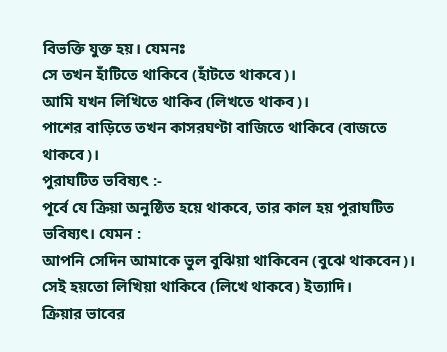বিভক্তি যুক্ত হয়। যেমনঃ
সে তখন হাঁটিতে থাকিবে (হাঁটতে থাকবে)।
আমি যখন লিখিতে থাকিব (লিখতে থাকব)।
পাশের বাড়িতে তখন কাসরঘণ্টা বাজিতে থাকিবে (বাজতে থাকবে)।
পুরাঘটিত ভবিষ্যৎ :-
পূর্বে যে ক্রিয়া অনুষ্ঠিত হয়ে থাকবে, তার কাল হয় পুরাঘটিত ভবিষ্যৎ। যেমন :
আপনি সেদিন আমাকে ভুল বুঝিয়া থাকিবেন (বুঝে থাকবেন)। সেই হয়তো লিখিয়া থাকিবে (লিখে থাকবে) ইত্যাদি।
ক্রিয়ার ভাবের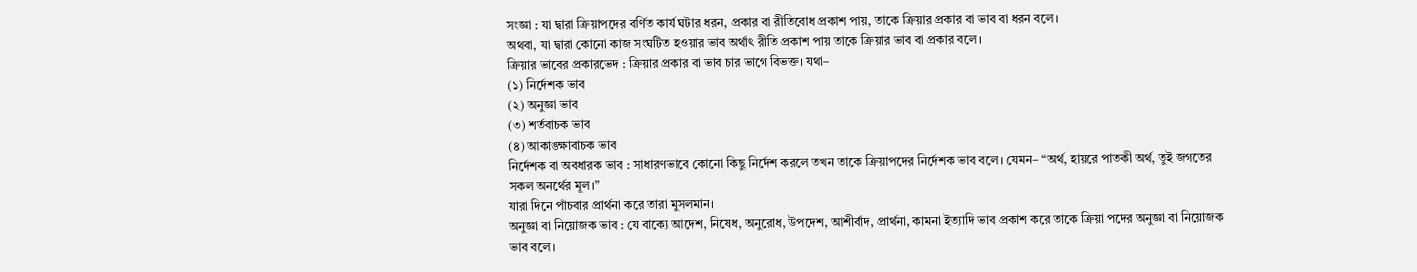সংজ্ঞা : যা দ্বারা ক্রিয়াপদের বর্ণিত কার্য ঘটার ধরন, প্রকার বা রীতিবোধ প্রকাশ পায়, তাকে ক্রিয়ার প্রকার বা ভাব বা ধরন বলে।
অথবা, যা দ্বারা কোনো কাজ সংঘটিত হওয়ার ভাব অর্থাৎ রীতি প্রকাশ পায় তাকে ক্রিয়ার ভাব বা প্রকার বলে।
ক্রিয়ার ভাবের প্রকারভেদ : ক্রিয়ার প্রকার বা ভাব চার ভাগে বিভক্ত। যথা–
(১) নির্দেশক ভাব
(২) অনুজ্ঞা ভাব
(৩) শর্তবাচক ভাব
(৪) আকাঙ্ক্ষাবাচক ভাব
নির্দেশক বা অবধারক ভাব : সাধারণভাবে কোনো কিছু নির্দেশ করলে তখন তাকে ক্রিয়াপদের নির্দেশক ভাব বলে। যেমন– “অর্থ, হায়রে পাতকী অর্থ, তুই জগতের সকল অনর্থের মূল।”
যারা দিনে পাঁচবার প্রার্থনা করে তারা মুসলমান।
অনুজ্ঞা বা নিয়োজক ভাব : যে বাক্যে আদেশ, নিষেধ, অনুরোধ, উপদেশ, আশীর্বাদ, প্রার্থনা, কামনা ইত্যাদি ভাব প্রকাশ করে তাকে ক্রিয়া পদের অনুজ্ঞা বা নিয়োজক ভাব বলে।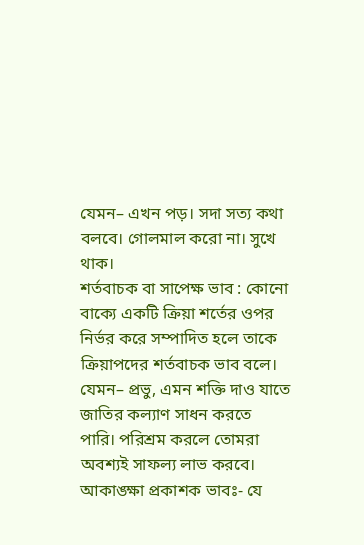যেমন– এখন পড়। সদা সত্য কথা বলবে। গোলমাল করো না। সুখে থাক।
শর্তবাচক বা সাপেক্ষ ভাব : কোনো বাক্যে একটি ক্রিয়া শর্তের ওপর নির্ভর করে সম্পাদিত হলে তাকে ক্রিয়াপদের শর্তবাচক ভাব বলে। যেমন– প্রভু, এমন শক্তি দাও যাতে জাতির কল্যাণ সাধন করতে পারি। পরিশ্রম করলে তোমরা অবশ্যই সাফল্য লাভ করবে।
আকাঙ্ক্ষা প্রকাশক ভাবঃ- যে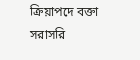ক্রিয়াপদে বক্তা সরাসরি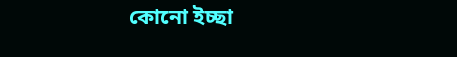কোনো ইচ্ছা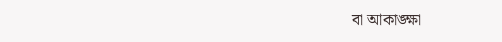বা আকাঙ্ক্ষা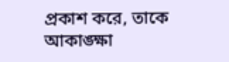প্রকাশ করে, তাকে আকাঙ্ক্ষা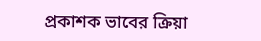প্রকাশক ভাবের ক্রিয়া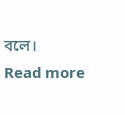বলে।
Read more